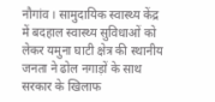नौगांव । सामुदायिक स्वास्थ्य केंद्र में बदहाल स्वास्थ्य सुविधाओं को लेकर यमुना घाटी क्षेत्र की स्थानीय जनता ने ढोल नगाड़ों के साथ सरकार के खिलाफ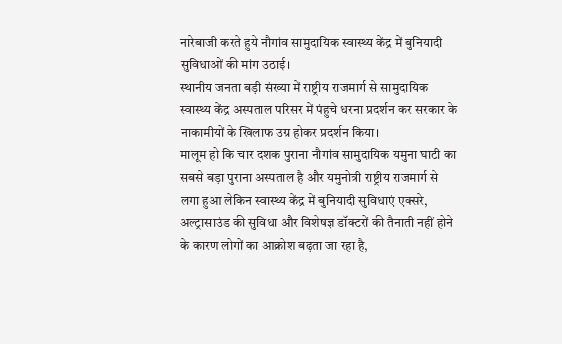नारेबाजी करते हुये नौगांव सामुदायिक स्वास्थ्य केंद्र में बुनियादी सुविधाओं की मांग उठाई।
स्थानीय जनता बड़ी संख्या में राष्ट्रीय राजमार्ग से सामुदायिक स्वास्थ्य केंद्र अस्पताल परिसर में पंहुचे धरना प्रदर्शन कर सरकार के नाकामीयों के खिलाफ उग्र होकर प्रदर्शन किया।
मालूम हो कि चार दशक पुराना नौगांव सामुदायिक यमुना घाटी का सबसे बड़ा पुराना अस्पताल है और यमुनोत्री राष्ट्रीय राजमार्ग से लगा हुआ लेकिन स्वास्थ्य केंद्र में बुनियादी सुविधाएं एक्सरे, अल्ट्रासाउंड की सुविधा और विशेषज्ञ डॉक्टरों की तैनाती नहीं होने के कारण लोगों का आक्रोश बढ़ता जा रहा है,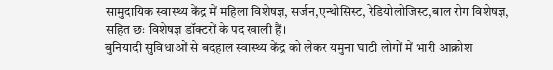सामुदायिक स्वास्थ्य केंद्र में महिला विशेषज्ञ, सर्जन,एन्थोसिस्ट, रेडियोलोजिस्ट,बाल रोग विशेषज्ञ, सहित छः विशेषज्ञ डॉक्टरों के पद खाली हैं।
बुनियादी सुविधाओं से बदहाल स्वास्थ्य केंद्र को लेकर यमुना घाटी लोगों में भारी आक्रोश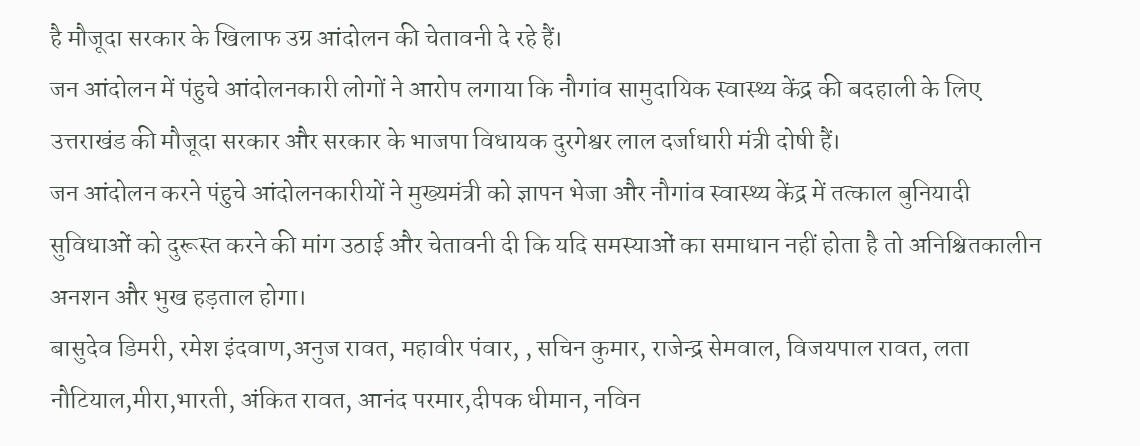है मौजूदा सरकार के खिलाफ उग्र आंदोलन की चेतावनी दे रहे हैं।
जन आंदोलन में पंहुचे आंदोलनकारी लोगों ने आरोप लगाया कि नौगांव सामुदायिक स्वास्थ्य केंद्र की बदहाली के लिए उत्तराखंड की मौजूदा सरकार और सरकार के भाजपा विधायक दुरगेश्वर लाल दर्जाधारी मंत्री दोषी हैं।
जन आंदोलन करने पंहुचे आंदोलनकारीयों ने मुख्यमंत्री को ज्ञापन भेजा और नौगांव स्वास्थ्य केंद्र में तत्काल बुनियादी सुविधाओं को दुरूस्त करने की मांग उठाई और चेतावनी दी कि यदि समस्याओं का समाधान नहीं होता है तो अनिश्चितकालीन अनशन और भुख हड़ताल होगा।
बासुदेव डिमरी, रमेश इंदवाण,अनुज रावत, महावीर पंवार, , सचिन कुमार, राजेन्द्र सेमवाल, विजयपाल रावत, लता नौटियाल,मीरा,भारती, अंकित रावत, आनंद परमार,दीपक धीमान, नविन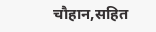चौहान,सहित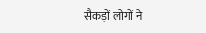सैकड़ों लोगों ने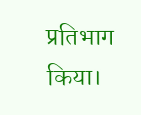प्रतिभाग किया।